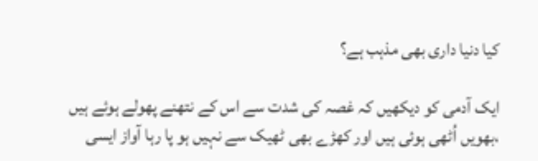کیا دنیا داری بھی مذہب ہے؟

ایک آدمی کو دیکھیں کہ غصہ کی شدت سے اس کے نتھنے پھولے ہوئے ہیں ،بھویں اُٹھی ہوئی ہیں اور کھڑے بھی ٹھیک سے نہیں ہو پا رہا آواز ایسی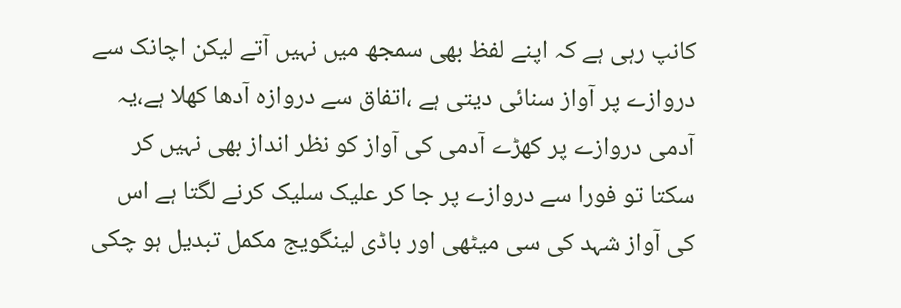کانپ رہی ہے کہ اپنے لفظ بھی سمجھ میں نہیں آتے لیکن اچانک سے دروازے پر آواز سنائی دیتی ہے ،اتفاق سے دروازہ آدھا کھلا ہے،یہ آدمی دروازے پر کھڑے آدمی کی آواز کو نظر انداز بھی نہیں کر سکتا تو فورا سے دروازے پر جا کر علیک سلیک کرنے لگتا ہے اس کی آواز شہد کی سی میٹھی اور باڈی لینگویج مکمل تبدیل ہو چکی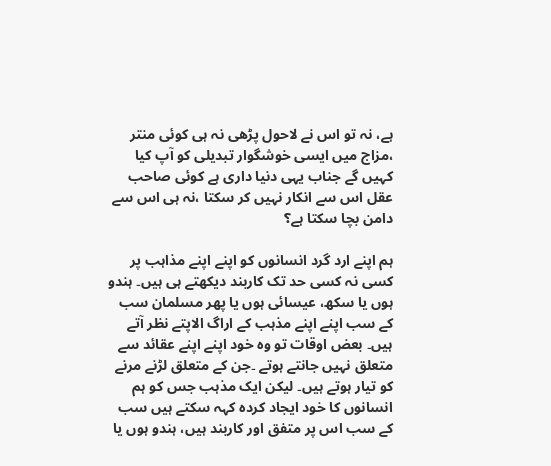ہے، نہ تو اس نے لاحول پڑھی نہ ہی کوئی منتر ،مزاج میں ایسی خوشگوار تبدیلی کو آپ کیا کہیں گے جناب یہی دنیا داری ہے کوئی صاحب عقل اس سے انکار نہیں کر سکتا ،نہ ہی اس سے دامن بچا سکتا ہے؟

ہم اپنے ارد گرد انسانوں کو اپنے اپنے مذاہب پر کسی نہ کسی حد تک کاربند دیکھتے ہی ہیں۔ ہندو ہوں یا سکھ، عیسائی ہوں یا پھر مسلمان سب کے سب اپنے اپنے مذہب کے اراگ الاپتے نظر آتے ہیں۔ بعض اوقات تو وہ خود اپنے اپنے عقائد سے متعلق نہیں جانتے ہوتے ۔جن کے متعلق لڑنے مرنے کو تیار ہوتے ہیں۔ لیکن ایک مذہب جس کو ہم انسانوں کا خود ایجاد کردہ کہہ سکتے ہیں سب کے سب اس پر متفق اور کاربند ہیں، ہندو ہوں یا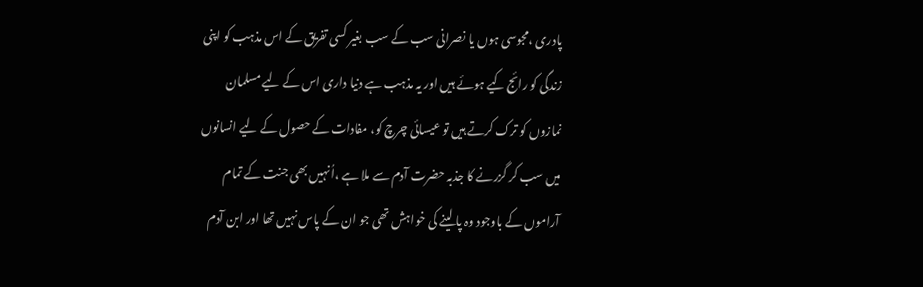پادری ،مجوسی ہوں یا نصرانی سب کے سب بغیر کسی تفریق کے اس مذہب کو اپنی زندگی کو رائج کیے ہوئے ہیں اور یہ مذہب ہے دنیا داری اس کے لیے مسلمان نمازوں کو ترک کرتے ہیں تو عیسائی چرچ کو، مفادات کے حصول کے لیے انسانوں میں سب کر گزرنے کا جذبہ حضرت آدم سے ملا ہے ،اُنہیں بھی جنت کے تمام آراموں کے باوجود وہ پا لینے کی خواہش تھی جو ان کے پاس نہیں تھا اور ابن آدم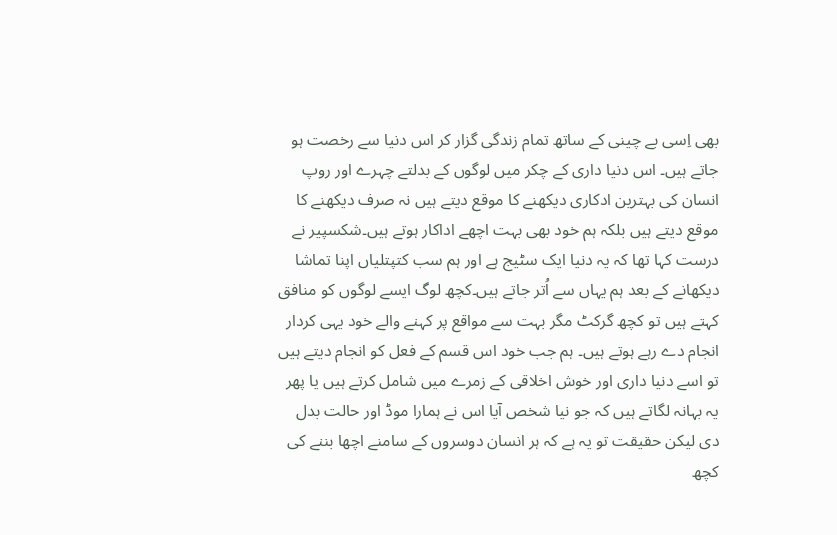بھی اِسی بے چینی کے ساتھ تمام زندگی گزار کر اس دنیا سے رخصت ہو جاتے ہیں۔ اس دنیا داری کے چکر میں لوگوں کے بدلتے چہرے اور روپ انسان کی بہترین ادکاری دیکھنے کا موقع دیتے ہیں نہ صرف دیکھنے کا موقع دیتے ہیں بلکہ ہم خود بھی بہت اچھے اداکار ہوتے ہیں۔شکسپیر نے درست کہا تھا کہ یہ دنیا ایک سٹیج ہے اور ہم سب کتپتلیاں اپنا تماشا دیکھانے کے بعد ہم یہاں سے اُتر جاتے ہیں۔کچھ لوگ ایسے لوگوں کو منافق کہتے ہیں تو کچھ گرکٹ مگر بہت سے مواقع پر کہنے والے خود یہی کردار انجام دے رہے ہوتے ہیں۔ ہم جب خود اس قسم کے فعل کو انجام دیتے ہیں تو اسے دنیا داری اور خوش اخلاقی کے زمرے میں شامل کرتے ہیں یا پھر یہ بہانہ لگاتے ہیں کہ جو نیا شخص آیا اس نے ہمارا موڈ اور حالت بدل دی لیکن حقیقت تو یہ ہے کہ ہر انسان دوسروں کے سامنے اچھا بننے کی کچھ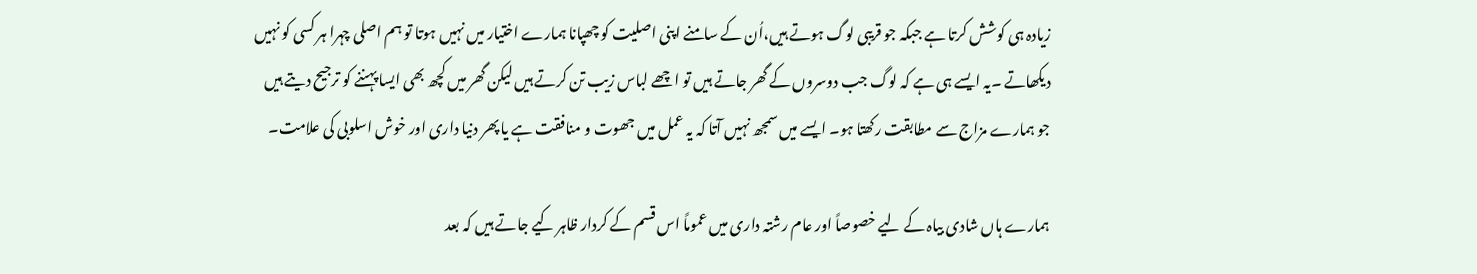زیادہ ہی کوشش کرتا ہے جبکہ جو قریبی لوگ ہوتے ہیں،اُن کے سامنے اپنی اصلیت کو چھپانا ہمارے اختیار میں نہیں ہوتا تو ہم اصلی چہرا ہر کسی کو نہیں دیکھاتے ۔یہ ایسے ہی ہے کہ لوگ جب دوسروں کے گھر جاتے ہیں تو اچھے لباس زیب تن کرتے ہیں لیکن گھر میں کچھ بھی ایسا پہننے کو ترجیح دیتے ہیں جو ہمارے مزاج سے مطابقت رکھتا ہو۔ ایسے میں سمجھ نہیں آتا کہ یہ عمل میں جھوت و منافقت ہے یا پھر دنیا داری اور خوش اسلوبی کی علامت۔

ہمارے ہاں شادی بیاہ کے لیے خصوصاً اور عام رشتہ داری میں عموماً اس قسم کے کردار ظاہر کیے جاتے ہیں کہ بعد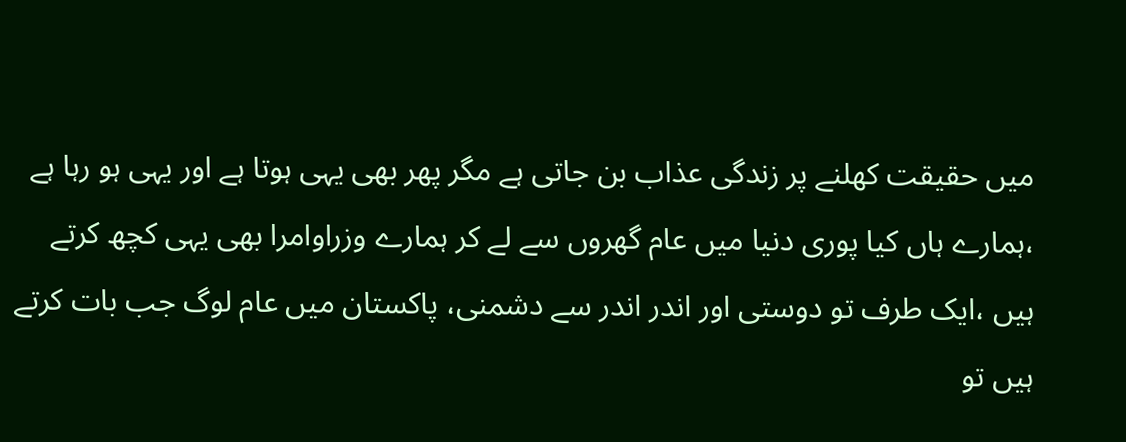میں حقیقت کھلنے پر زندگی عذاب بن جاتی ہے مگر پھر بھی یہی ہوتا ہے اور یہی ہو رہا ہے ،ہمارے ہاں کیا پوری دنیا میں عام گھروں سے لے کر ہمارے وزراوامرا بھی یہی کچھ کرتے ہیں ،ایک طرف تو دوستی اور اندر اندر سے دشمنی، پاکستان میں عام لوگ جب بات کرتے ہیں تو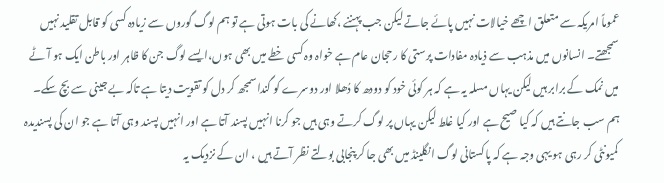عموماً امریکہ سے متعلق اچھے خیالات نہیں پائے جاتے لیکن جب پہننے ،کھانے کی بات ہوتی ہے تو ہم لوگ گوروں سے زیادہ کسی کو قابل تقلید نہیں سمجھتے۔ انسانوں میں مذہب سے ذیادہ مفادات پرستی کا رحجان عام ہے خواہ وہ کسی خطے میں بھی ہوں،ایسے لوگ جن کا ظاہر اور باطن ایک ہو آٹے میں نمک کے برابر ہیں لیکن یہاں مسلہ یہ ہے کہ ہر کوئی خود کو دودھ کا دُھلا اور دوسرے کو گندا سمجھ کر دل کو تقویت دیتا ہے تاکہ بے جینی سے بچ سکے۔ ہم سب جانتے ہیں کہ کیا صیح ہے اور کیا غلط لیکن یہاں پر لوگ کرتے وہی ہیں جو کرنا انہیں پسند آتا ہے اور انہیں پسند وہی آتا ہے جو ان کی پسندیدہ کمیونٹی کر رہی ہو یہی وجہ ہے کہ پاکستانی لوگ انگلینڈ میں بھی جا کر پنجابی بولتے نظر آتے ہیں ، ان کے نزدیک یہ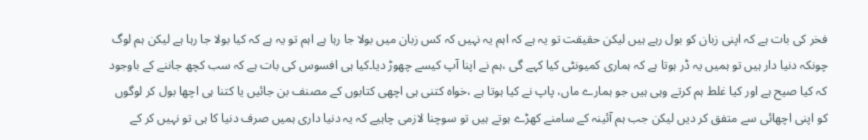فخر کی بات ہے کہ اپنی زبان کو بول رہے ہیں لیکن حقیقت تو یہ ہے کہ اہم یہ نہیں کہ کس زبان میں بولا جا رہا ہے اہم تو یہ ہے کہ کیا بولا جا رہا ہے لیکن ہم لوگ چونکہ دنیا دار ہیں تو ہمیں یہ ڈر ہوتا ہے کہ ہماری کمیونٹی کیا کہے گی ،ہم نے اپنا آپ کیسے چھوڑ دیا۔کیا ہی افسوس کی بات ہے کہ سب کچھ جاننے کے باوجود کہ کیا صیح ہے اور کیا غلط ہم کرتے وہی ہیں جو ہمارے ماں، پاپ نے کیا ہوتا ہے ،خواہ کتنی ہی اچھی کتابوں کے مصنف بن جائیں یا کتنا ہی اچھا بول کر لوگوں کو اپنی اچھائی سے متفق کر دیں لیکن جب ہم آئینہ کے سامنے کھڑے ہوتے ہیں تو سوچنا لازمی چاہیے کہ یہ دنیا داری ہمیں صرف دنیا کا ہی تو نہیں کر کے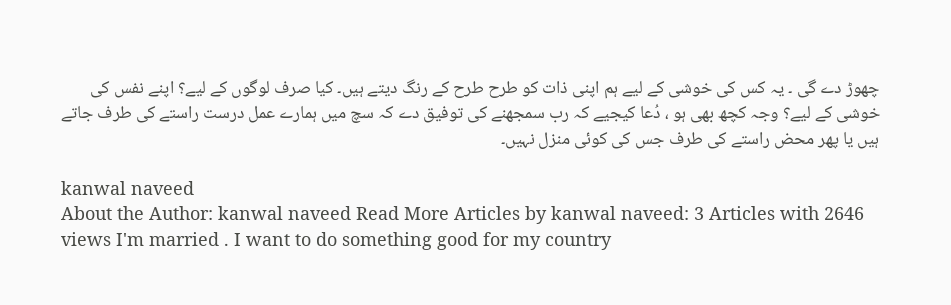چھوڑ دے گی ۔ یہ کس کی خوشی کے لیے ہم اپنی ذات کو طرح طرح کے رنگ دیتے ہیں۔ کیا صرف لوگوں کے لیے؟ اپنے نفس کی خوشی کے لیے؟ وجہ کچھ بھی ہو ، دُعا کیجیے کہ رب سمجھنے کی توفیق دے کہ سچ میں ہمارے عمل درست راستے کی طرف جاتے ہیں یا پھر محض راستے کی طرف جس کی کوئی منزل نہیں۔

kanwal naveed
About the Author: kanwal naveed Read More Articles by kanwal naveed: 3 Articles with 2646 views I'm married . I want to do something good for my country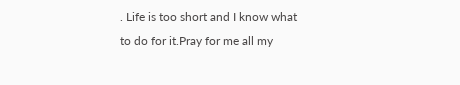. Life is too short and I know what to do for it.Pray for me all my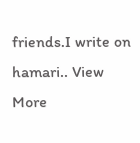friends.I write on hamari.. View More